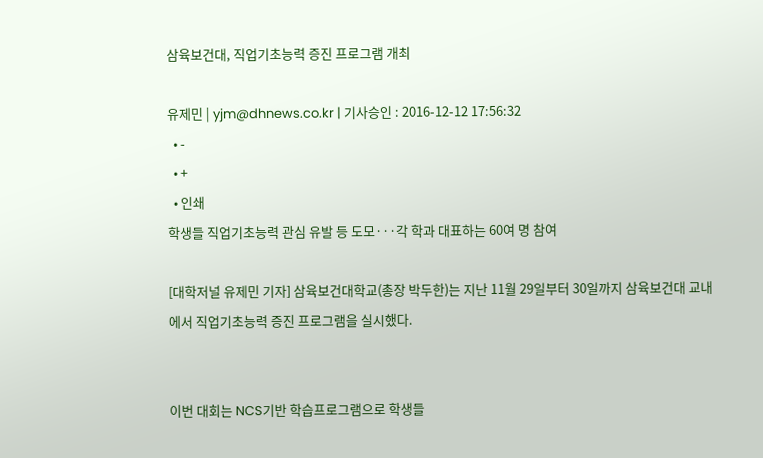삼육보건대, 직업기초능력 증진 프로그램 개최

유제민 | yjm@dhnews.co.kr | 기사승인 : 2016-12-12 17:56:32
  • -
  • +
  • 인쇄
학생들 직업기초능력 관심 유발 등 도모···각 학과 대표하는 60여 명 참여

[대학저널 유제민 기자] 삼육보건대학교(총장 박두한)는 지난 11월 29일부터 30일까지 삼육보건대 교내에서 직업기초능력 증진 프로그램을 실시했다.


이번 대회는 NCS기반 학습프로그램으로 학생들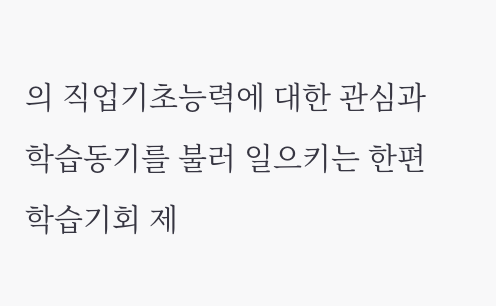의 직업기초능력에 대한 관심과 학습동기를 불러 일으키는 한편 학습기회 제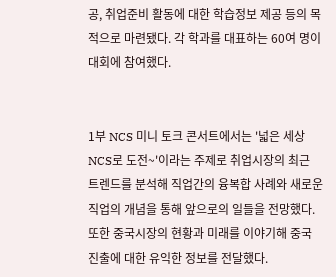공, 취업준비 활동에 대한 학습정보 제공 등의 목적으로 마련됐다. 각 학과를 대표하는 60여 명이 대회에 참여했다.


1부 NCS 미니 토크 콘서트에서는 '넓은 세상 NCS로 도전~'이라는 주제로 취업시장의 최근 트렌드를 분석해 직업간의 융복합 사례와 새로운 직업의 개념을 통해 앞으로의 일들을 전망했다. 또한 중국시장의 현황과 미래를 이야기해 중국 진출에 대한 유익한 정보를 전달했다.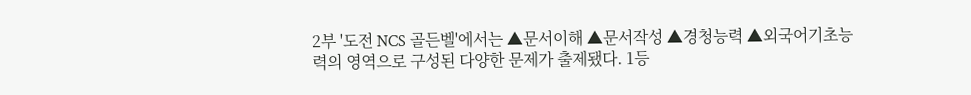2부 '도전 NCS 골든벨'에서는 ▲문서이해 ▲문서작성 ▲경청능력 ▲외국어기초능력의 영역으로 구성된 다양한 문제가 출제됐다. 1등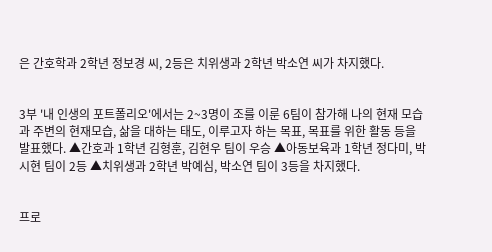은 간호학과 2학년 정보경 씨, 2등은 치위생과 2학년 박소연 씨가 차지했다.


3부 '내 인생의 포트폴리오'에서는 2~3명이 조를 이룬 6팀이 참가해 나의 현재 모습과 주변의 현재모습, 삶을 대하는 태도, 이루고자 하는 목표, 목표를 위한 활동 등을 발표했다. ▲간호과 1학년 김형훈, 김현우 팀이 우승 ▲아동보육과 1학년 정다미, 박시현 팀이 2등 ▲치위생과 2학년 박예심, 박소연 팀이 3등을 차지했다.


프로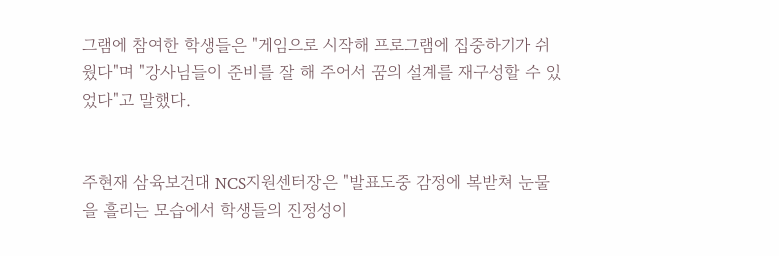그램에 참여한 학생들은 "게임으로 시작해 프로그램에 집중하기가 쉬웠다"며 "강사님들이 준비를 잘 해 주어서 꿈의 설계를 재구성할 수 있었다"고 말했다.


주현재 삼육보건대 NCS지원센터장은 "발표도중 감정에 복받쳐 눈물을 흘리는 모습에서 학생들의 진정성이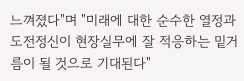느껴졌다"며 "미래에 대한 순수한 열정과 도전정신이 현장실무에 잘 적응하는 밑거름이 될 것으로 기대된다"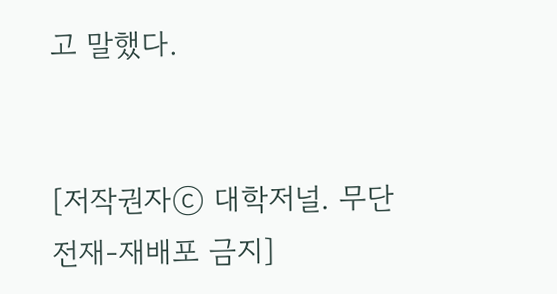고 말했다.


[저작권자ⓒ 대학저널. 무단전재-재배포 금지]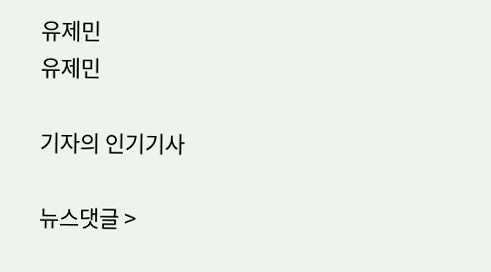유제민
유제민

기자의 인기기사

뉴스댓글 >